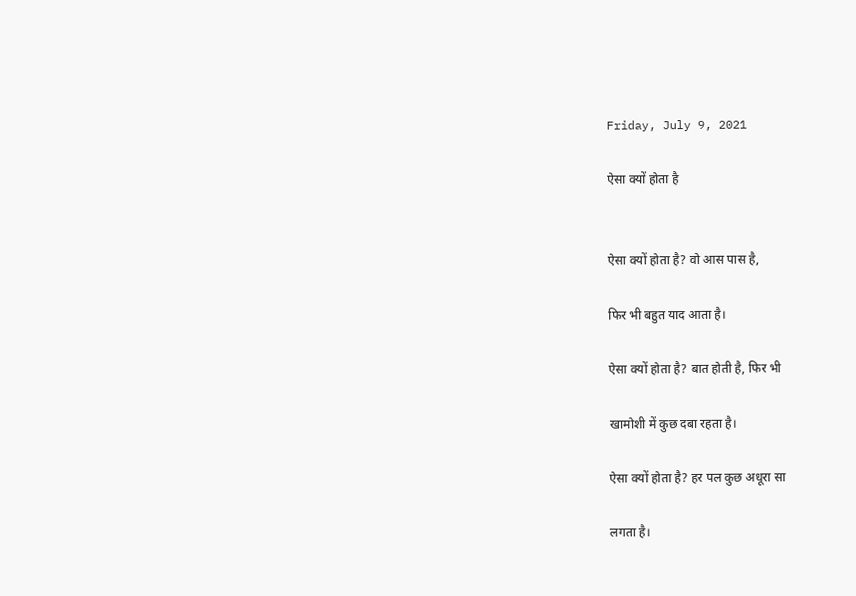Friday, July 9, 2021

ऐसा क्यों होता है


ऐसा क्यों होता है? वो आस पास है,

फिर भी बहुत याद आता है।

ऐसा क्यों होता है? बात होती है, फिर भी

खामोशी में कुछ दबा रहता है।

ऐसा क्यों होता है? हर पल कुछ अधूरा सा

लगता है।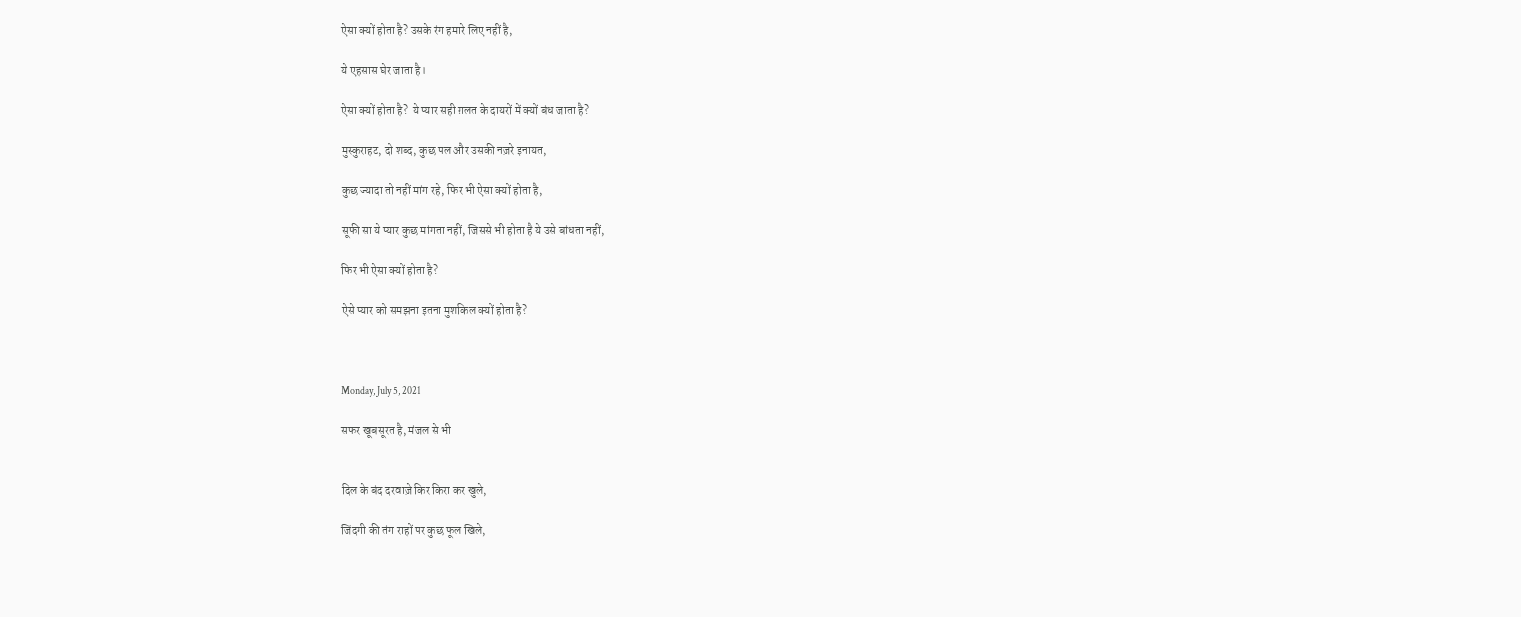ऐसा क्यों होता है? उसके रंग हमारे लिए नहीं है,

ये एहसास घेर जाता है।

ऐसा क्यों होता है?  ये प्यार सही ग़लत के दायरों में क्यों बंध जाता है?

मुस्कुराहट, दो शब्द, कुछ पल और उसकी नज़रे इनायत,

कुछ ज्यादा तो नहीं मांग रहे, फिर भी ऐसा क्यों होता है,

सूफी सा ये प्यार कुछ मांगता नहीं, जिससे भी होता है ये उसे बांधता नहीं,

फिर भी ऐसा क्यों होता है?

ऐसे प्यार को समझना इतना मुशकिल क्यों होता है?



Monday, July 5, 2021

सफर खूबसूरत है, मंजल से भी


दिल के बंद दरवाज़े किर किरा कर खुले,

जिंदगी की तंग राहों पर कुछ फूल खिले,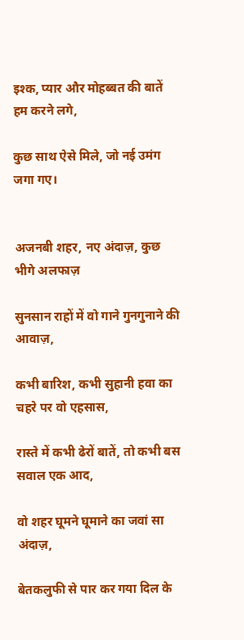इश्क, प्यार और मोहब्बत की बातें हम करने लगे,

कुछ साथ ऐसे मिले, जो नई उमंग जगा गए।


अजनबी शहर, नए अंदाज़, कुछ भीगे अलफाज़

सुनसान राहों में वो गाने गुनगुनाने की आवाज़,

कभी बारिश, कभी सुहानी हवा का चहरे पर वो एहसास,

रास्ते में कभी ढेरों बातें, तो कभी बस सवाल एक आद,

वो शहर घूमने घूमाने का जवां सा अंदाज़,

बेतकलुफी से पार कर गया दिल के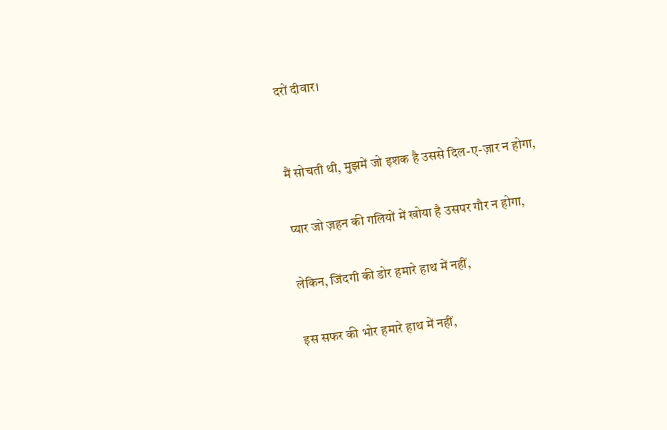दरों दीवार।


मैं सोचती थी, मुझमें जो इशक है उससे दिल-ए-ज़ार न होगा,

प्यार जो ज़हन की गलियों में खोया है उसपर गौर न होगा,

लेकिन, जिंदगी की डोर हमारे हाथ में नहीं,

इस सफर की भोर हमारे हाथ में नहीं,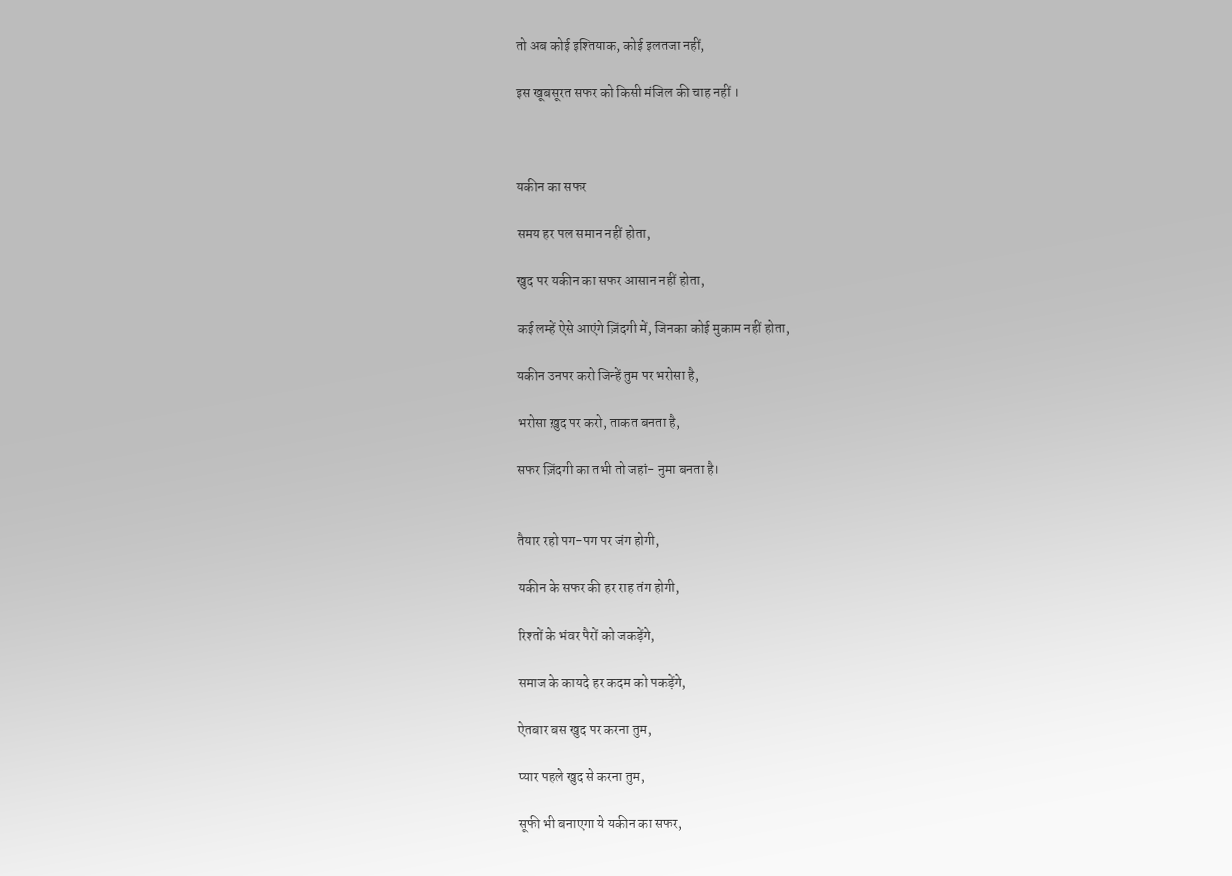तो अब कोई इश्तियाक, कोई इलतजा नहीं,

इस खूबसूरत सफर को किसी मंजिल की चाह नहीं ।



यकीन का सफर

समय हर पल समान नहीं होता,

खुद पर यकीन का सफर आसान नहीं होता,

कई लम्हें ऐसे आएंगे ज़िंदगी में, जिनका कोई मुकाम नहीं होता,

यकीन उनपर करो जिन्हें तुम पर भरोसा है,

भरोसा ख़ुद पर करो, ताकत बनता है,

सफर ज़िंदगी का तभी तो जहां- नुमा बनता है।


तैयार रहो पग-पग पर जंग होगी,

यकीन के सफर की हर राह तंग होगी,

रिश्तों के भंवर पैरों को जकड़ेंगे,

समाज के कायदे हर कदम को पकड़ेंगे,

ऐतबार बस खुद पर करना तुम,

प्यार पहले खुद से करना तुम,

सूफी भी बनाएगा ये यकीन का सफर,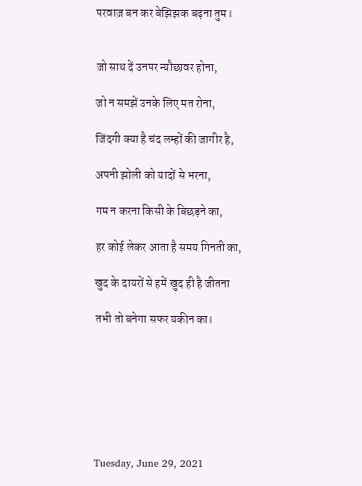परवाज़ बन कर बेझिझक बढ़ना तुम।


जो साथ दें उनपर न्यौछावर होना,

जो न समझें उनके लिए मत रोना,

जिंदगी क्या है चंद लम्हों की जागीर है,

अपनी झोली को यादों से भरना,

गम न करना किसी के बिछड़ने का,

हर कोई लेकर आता है समय गिनती का,

खुद के दायरों से हमें खुद ही है जीतना

तभी तो बनेगा सफर यकीन का।







Tuesday, June 29, 2021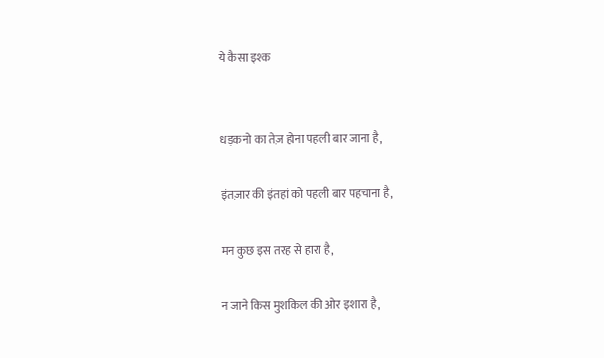ये कैसा इश्क


धड़कनो का तेज़ होना पहली बार जाना है,

इंतज़ार की इंतहां को पहली बार पहचाना है,

मन कुछ इस तरह से हारा है,

न जाने किस मुशकिल की ओर इशारा है,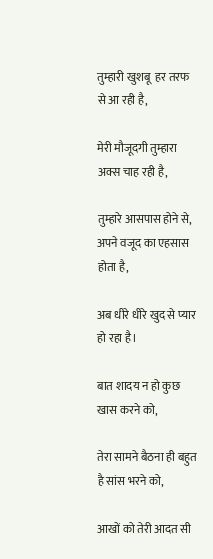तुम्हारी खुशबू  हर तरफ से आ रही है,

मेरी मौजूदगी तुम्हारा अक्स चाह रही है,

तुम्हारे आसपास होने से, अपने वजूद का एहसास होता है,

अब धीरे धीरे खुद से प्यार हो रहा है।

बात शादय न हो कुछ खास करने को,

तेरा सामने बैठना ही बहुत है सांस भरने को,

आखों को तेरी आदत सी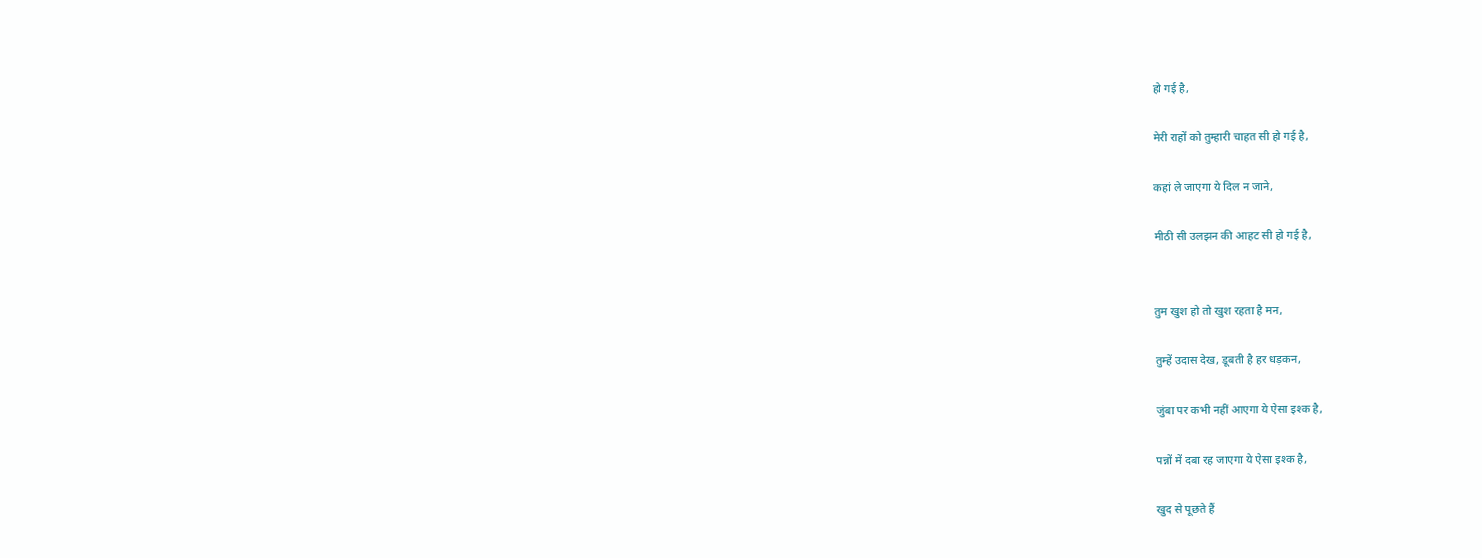हो गई है,

मेरी राहों को तुम्हारी चाहत सी हो गई है,

कहां ले जाएगा ये दिल न जाने,

मीठी सी उलझन की आहट सी हो गई है,


तुम खुश हो तो खुश रहता है मन,

तुम्हें उदास देख, डूबती है हर धड़कन,

जुंबा पर कभी नहीं आएगा ये ऐसा इश्क है,

पन्नों में दबा रह जाएगा ये ऐसा इश्क है,

खुद से पूछते हैं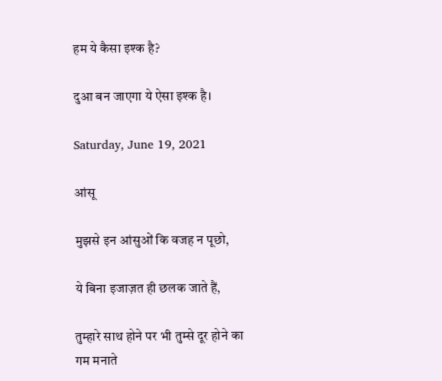हम ये कैसा इश्क है?

दुआ बन जाएगा ये ऐसा इश्क है।

Saturday, June 19, 2021

आंसू

मुझसे इन आंसुओं कि वजह न पूछो,

ये बिना इजाज़त ही छलक जाते हैं,

तुम्हारे साथ होने पर भी तुम्से दूर होने का गम मनाते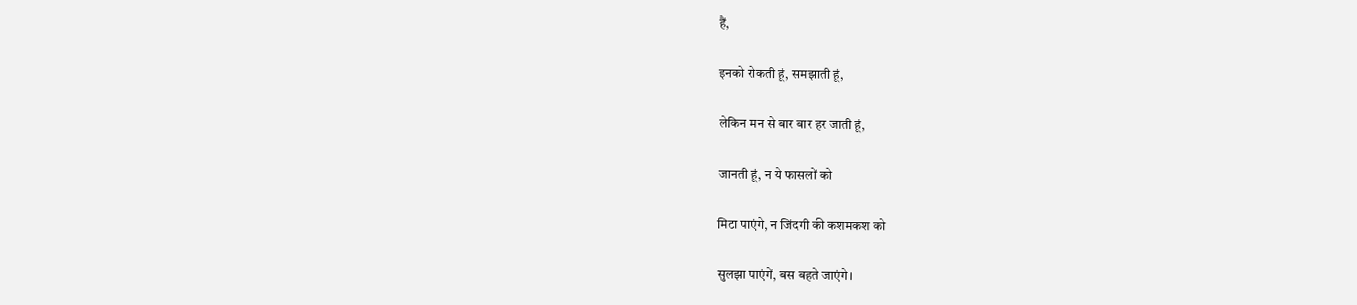हैं,

इनको रोकती हूं, समझाती हूं,

लेकिन मन से बार बार हर जाती हूं,

जानती हूं, न ये फासलों को

मिटा पाएंगे, न जिंदगी की कशमकश को

सुलझा पाएंगें, बस बहते जाएंगे।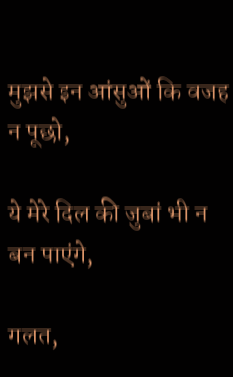मुझसे इन आंसुओं कि वजह न पूछो,

ये मेरे दिल की जुबां भी न बन पाएंगे,

गलत,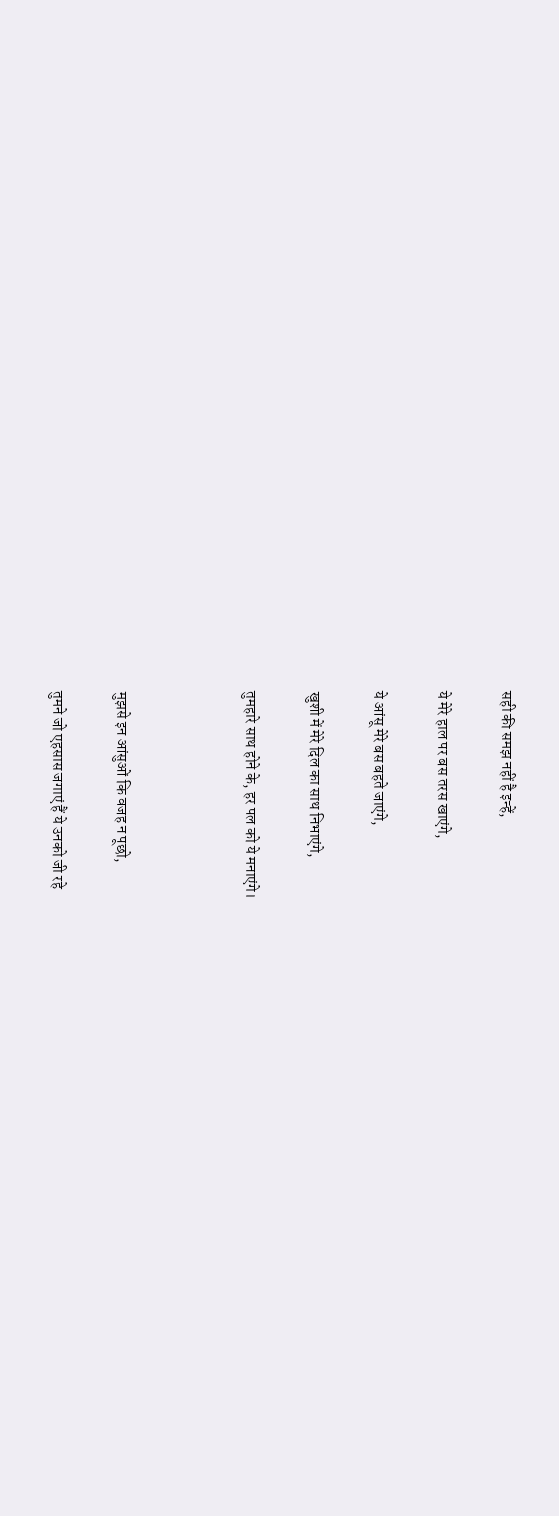सही की समझ नहीं है इन्हें,

ये मेरे हाल पर बस तरस खाएंगे,

ये आंसू मेरे बस बहते जाएंगे,

खुशी में मेरे दिल का साथ निभाएंगे,

तुमहारे साथ होने के, हर पल को ये मनाएंगे।



मुझसे इन आंसुओं कि वजह न पूछो,

तुमने जो एहसास जगाएं हैं ये उनको जी रहे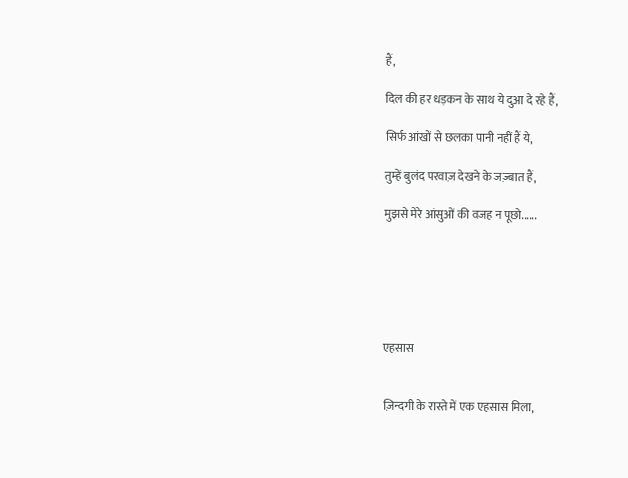हैं,

दिल की हर धड़कन के साथ ये दुआ दे रहे हैं,

सिर्फ आंखों से छलका पानी नहीं हैं ये,

तुम्हें बुलंद परवाज़ देखने के जज़्बात हैं,

मुझसे मेरे आंसुओं की वजह न पूछो......






एहसास


ज़िन्दगी के रास्ते में एक एहसास मिला,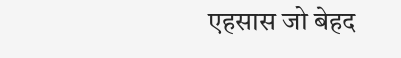एहसास जो बेहद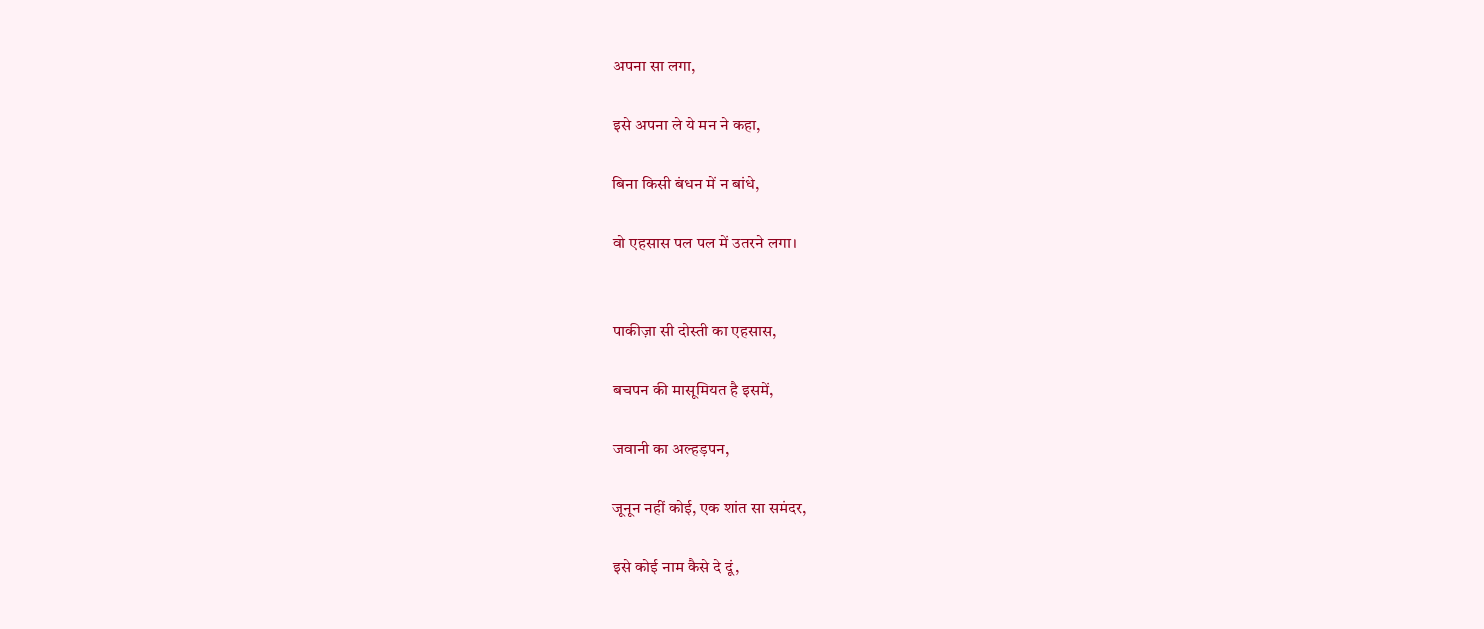अपना सा लगा,

इसे अपना ले ये मन ने कहा,

बिना किसी बंधन में न बांधे,

वो एहसास पल पल में उतरने लगा।


पाकीज़ा सी दोस्ती का एहसास,

बचपन की मासूमियत है इसमें,

जवानी का अल्हड़पन,

जूनून नहीं कोई, एक शांत सा समंदर,

इसे कोई नाम कैसे दे दूं,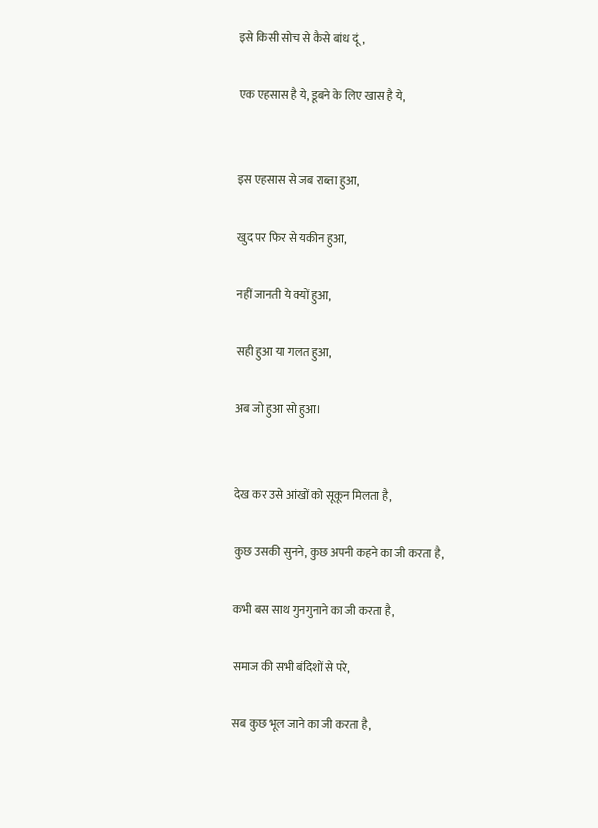इसे किसी सोच से कैसे बांध दूं,

एक एहसास है ये, डूबने के लिए खास है ये,


इस एहसास से जब राब्ता हुआ,

खुद पर फिर से यकीन हुआ,

नहीं जानती ये क्यों हुआ,

सही हुआ या गलत हुआ,

अब जो हुआ सो हुआ।


देख कर उसे आंखों को सूकून मिलता है,

कुछ उसकी सुनने, कुछ अपनी कहने का जी करता है,

कभी बस साथ गुनगुनाने का जी करता है,

समाज की सभी बंदिशों से परे,

सब कुछ भूल जाने का जी करता है,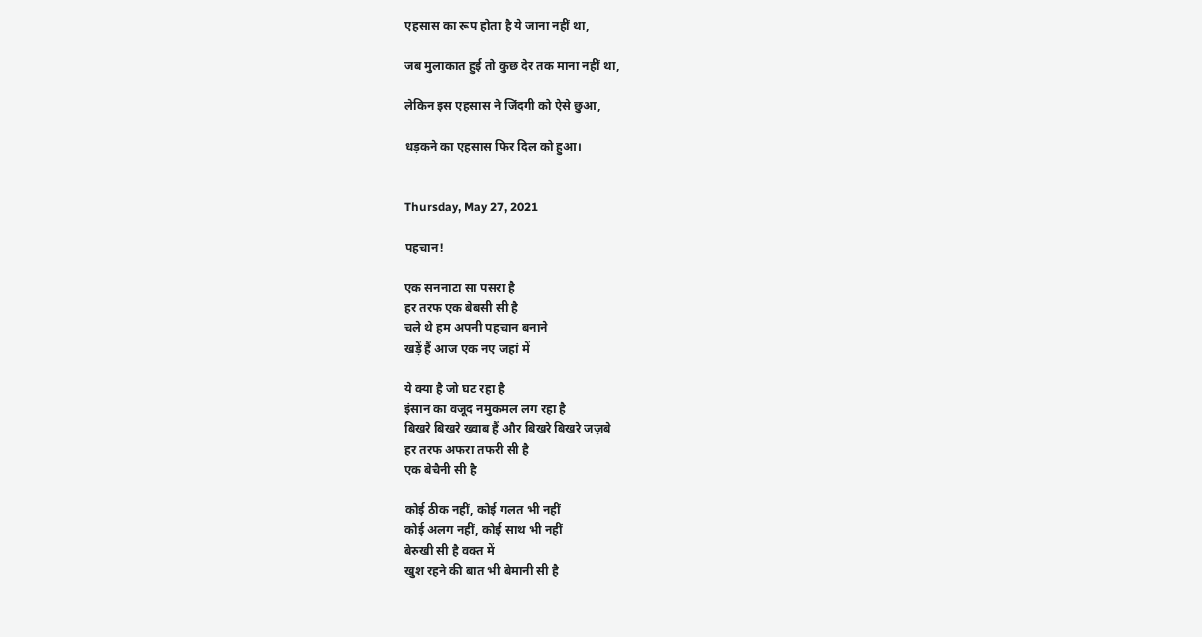एहसास का रूप होता है ये जाना नहीं था,

जब मुलाकात हुई तो कुछ देर तक माना नहीं था,

लेकिन इस एहसास ने जिंदगी को ऐसे छुआ,

धड़कने का एहसास फिर दिल को हुआ।


Thursday, May 27, 2021

पहचान!

एक सननाटा सा पसरा है
हर तरफ एक बेबसी सी है
चले थे हम अपनी पहचान बनाने
खड़ें हैं आज एक नए जहां में

ये क्या है जो घट रहा है
इंसान का वजूद नमुकमल लग रहा है
बिखरे बिखरे ख्वाब हैं और बिखरे बिखरे जज़बे
हर तरफ अफरा तफरी सी है
एक बेचैनी सी है

कोई ठीक नहीं, कोई गलत भी नहीं
कोई अलग नहीं, कोई साथ भी नहीं
बेरुखी सी है वक्त में
खुश रहने की बात भी बेमानी सी है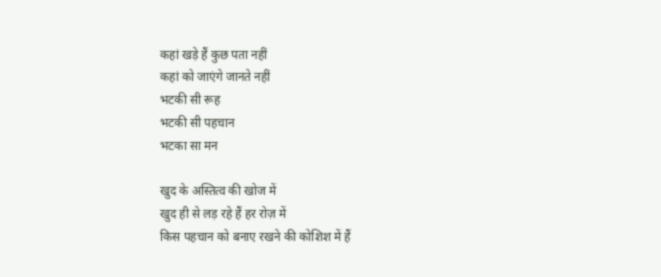कहां खड़े हैं कुछ पता नहीं
कहां को जाएंगे जानते नहीं
भटकी सी रूह
भटकी सी पहचान
भटका सा मन

खुद के अस्तित्व की खोज में
खुद ही से लड़ रहे हैं हर रोज़ में
किस पहचान को बनाए रखने की कोशिश में हैं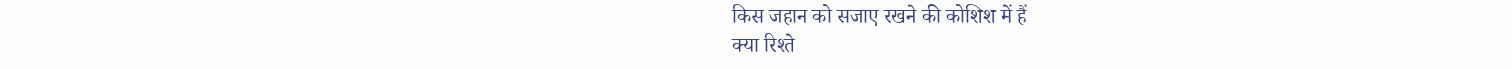किस जहान को सजाए रखने की कोशिश में हैं
क्या रिश्ते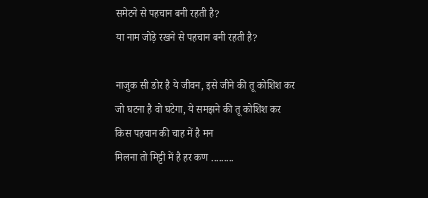समेटने से पहचान बनी रहती है?
या नाम जोड़े रखने से पहचान बनी रहती है?

नाजुक सी डोर है ये जीवन, इसे जीने की तू कोशिश कर
जो घटना है वो घटेगा, ये समझने की तू कोशिश कर
किस पहचान की चाह में है मन
मिलना तो मिट्टी में है हर कण .........